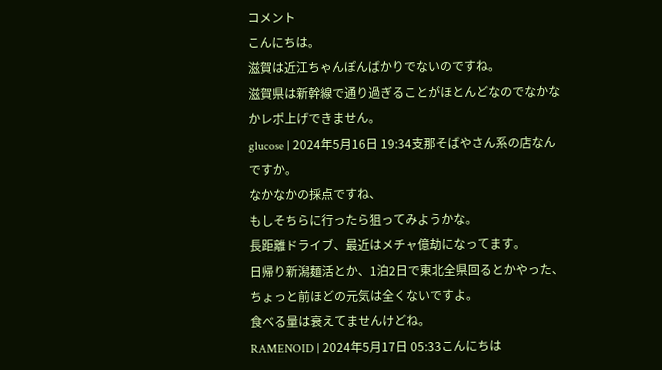コメント
こんにちは。
滋賀は近江ちゃんぽんばかりでないのですね。
滋賀県は新幹線で通り過ぎることがほとんどなのでなかなかレポ上げできません。
glucose | 2024年5月16日 19:34支那そばやさん系の店なんですか。
なかなかの採点ですね、
もしそちらに行ったら狙ってみようかな。
長距離ドライブ、最近はメチャ億劫になってます。
日帰り新潟麺活とか、1泊2日で東北全県回るとかやった、ちょっと前ほどの元気は全くないですよ。
食べる量は衰えてませんけどね。
RAMENOID | 2024年5月17日 05:33こんにちは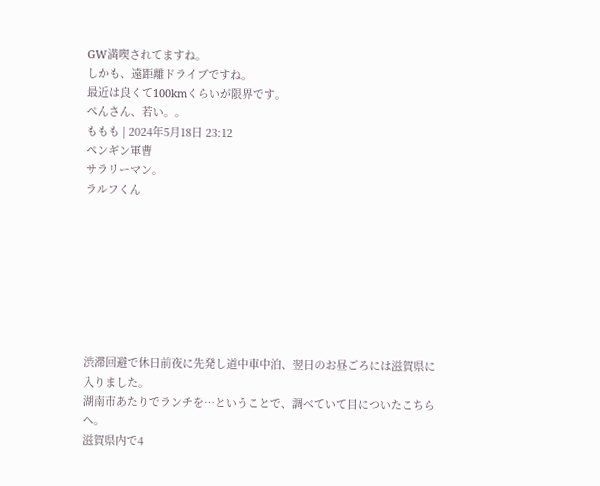GW満喫されてますね。
しかも、遠距離ドライブですね。
最近は良くて100kmくらいが限界です。
ぺんさん、若い。。
ももも | 2024年5月18日 23:12
ペンギン軍曹
サラリーマン。
ラルフくん








渋滞回避で休日前夜に先発し道中車中泊、翌日のお昼ごろには滋賀県に入りました。
湖南市あたりでランチを…ということで、調べていて目についたこちらへ。
滋賀県内で4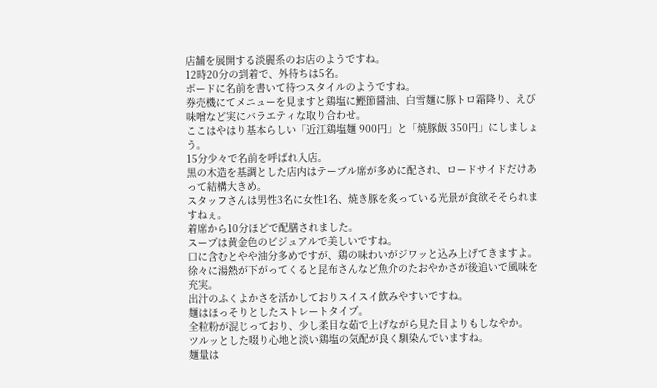店舗を展開する淡麗系のお店のようですね。
12時20分の到着で、外待ちは5名。
ボードに名前を書いて待つスタイルのようですね。
券売機にてメニューを見ますと鶏塩に鰹節醤油、白雪麺に豚トロ霜降り、えび味噌など実にバラエティな取り合わせ。
ここはやはり基本らしい「近江鶏塩麺 900円」と「焼豚飯 350円」にしましょう。
15分少々で名前を呼ばれ入店。
黒の木造を基調とした店内はテーブル席が多めに配され、ロードサイドだけあって結構大きめ。
スタッフさんは男性3名に女性1名、焼き豚を炙っている光景が食欲そそられますねぇ。
着席から10分ほどで配膳されました。
スープは黄金色のビジュアルで美しいですね。
口に含むとやや油分多めですが、鶏の味わいがジワッと込み上げてきますよ。
徐々に湯熱が下がってくると昆布さんなど魚介のたおやかさが後追いで風味を充実。
出汁のふくよかさを活かしておりスイスイ飲みやすいですね。
麺はほっそりとしたストレートタイプ。
全粒粉が混じっており、少し柔目な茹で上げながら見た目よりもしなやか。
ツルッとした啜り心地と淡い鶏塩の気配が良く馴染んでいますね。
麺量は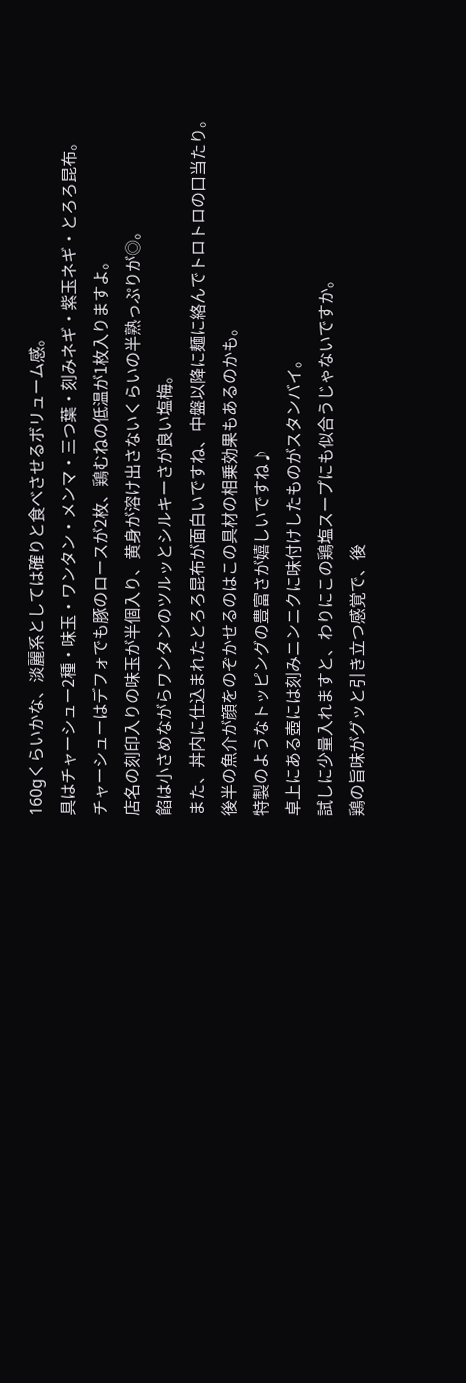160gくらいかな、淡麗系としては確りと食べさせるボリューム感。
具はチャーシュー2種・味玉・ワンタン・メンマ・三つ葉・刻みネギ・紫玉ネギ・とろろ昆布。
チャーシューはデフォでも豚のロースが2枚、鶏むねの低温が1枚入りますよ。
店名の刻印入りの味玉が半個入り、黄身が溶け出さないくらいの半熟っぷりが◎。
餡は小さめながらワンタンのツルッとシルキーさが良い塩梅。
また、丼内に仕込まれたとろろ昆布が面白いですね、中盤以降に麺に絡んでトロトロの口当たり。
後半の魚介が顔をのぞかせるのはこの具材の相乗効果もあるのかも。
特製のようなトッピングの豊富さが嬉しいですね♪
卓上にある壺には刻みニンニクに味付けしたものがスタンバイ。
試しに少量入れますと、わりにこの鶏塩スープにも似合うじゃないですか。
鶏の旨味がグッと引き立つ感覚で、後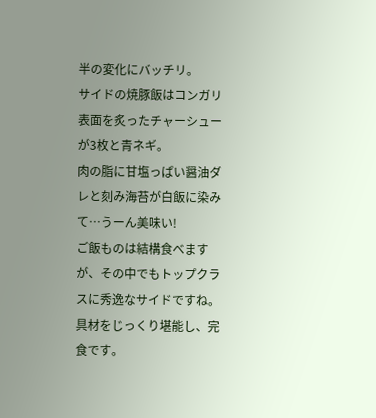半の変化にバッチリ。
サイドの焼豚飯はコンガリ表面を炙ったチャーシューが3枚と青ネギ。
肉の脂に甘塩っぱい醤油ダレと刻み海苔が白飯に染みて…うーん美味い!
ご飯ものは結構食べますが、その中でもトップクラスに秀逸なサイドですね。
具材をじっくり堪能し、完食です。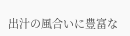出汁の風合いに豊富な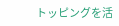トッピングを活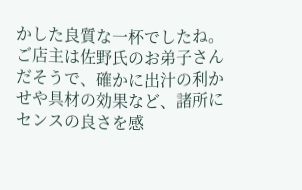かした良質な一杯でしたね。
ご店主は佐野氏のお弟子さんだそうで、確かに出汁の利かせや具材の効果など、諸所にセンスの良さを感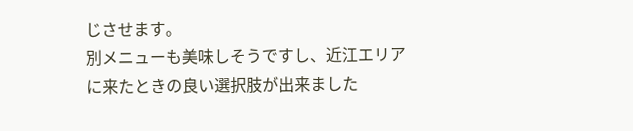じさせます。
別メニューも美味しそうですし、近江エリアに来たときの良い選択肢が出来ました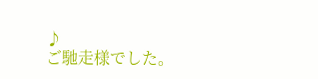♪
ご馳走様でした。